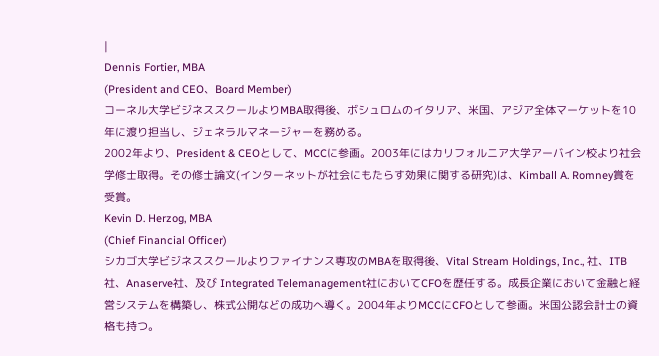|
Dennis Fortier, MBA
(President and CEO、Board Member)
コーネル大学ビジネススクールよりMBA取得後、ボシュロムのイタリア、米国、アジア全体マーケットを10年に渡り担当し、ジェネラルマネージャーを務める。
2002年より、President & CEOとして、MCCに参画。2003年にはカリフォルニア大学アーバイン校より社会学修士取得。その修士論文(インターネットが社会にもたらす効果に関する研究)は、Kimball A. Romney賞を受賞。
Kevin D. Herzog, MBA
(Chief Financial Officer)
シカゴ大学ビジネススクールよりファイナンス専攻のMBAを取得後、Vital Stream Holdings, Inc., 社、ITB社、Anaserve社、及び Integrated Telemanagement社においてCFOを歴任する。成長企業において金融と経営システムを構築し、株式公開などの成功へ導く。2004年よりMCCにCFOとして参画。米国公認会計士の資格も持つ。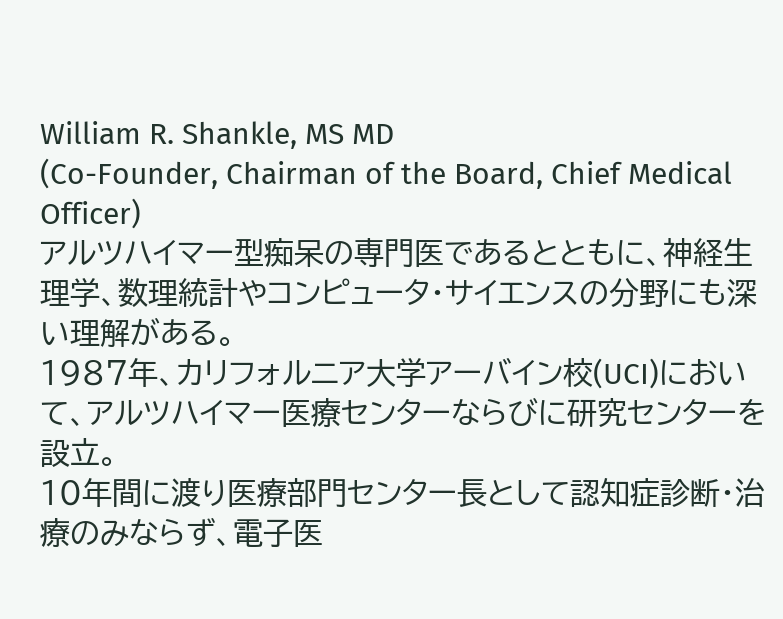William R. Shankle, MS MD
(Co-Founder, Chairman of the Board, Chief Medical Officer)
アルツハイマー型痴呆の専門医であるとともに、神経生理学、数理統計やコンピュータ・サイエンスの分野にも深い理解がある。
1987年、カリフォルニア大学アーバイン校(UCI)において、アルツハイマー医療センターならびに研究センターを設立。
10年間に渡り医療部門センター長として認知症診断・治療のみならず、電子医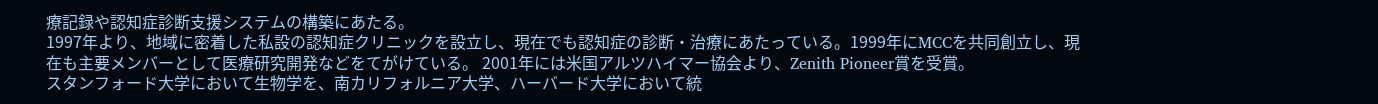療記録や認知症診断支援システムの構築にあたる。
1997年より、地域に密着した私設の認知症クリニックを設立し、現在でも認知症の診断・治療にあたっている。1999年にMCCを共同創立し、現在も主要メンバーとして医療研究開発などをてがけている。 2001年には米国アルツハイマー協会より、Zenith Pioneer賞を受賞。
スタンフォード大学において生物学を、南カリフォルニア大学、ハーバード大学において統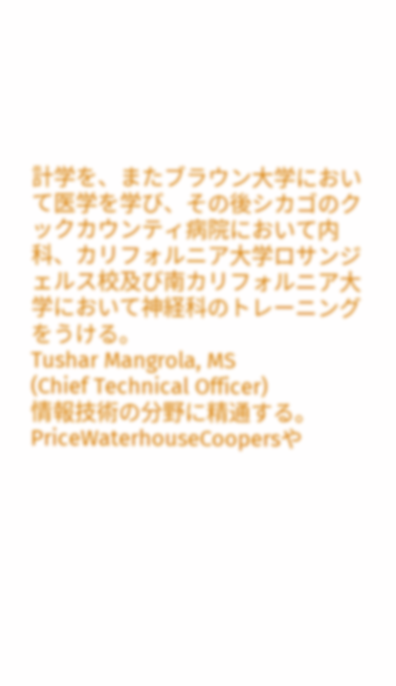計学を、またブラウン大学において医学を学び、その後シカゴのクックカウンティ病院において内科、カリフォルニア大学ロサンジェルス校及び南カリフォルニア大学において神経科のトレーニングをうける。
Tushar Mangrola, MS
(Chief Technical Officer)
情報技術の分野に精通する。PriceWaterhouseCoopersや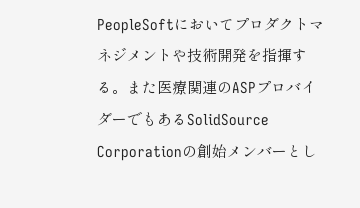PeopleSoftにおいてプロダクトマネジメントや技術開発を指揮する。また医療関連のASPプロバイダーでもあるSolidSource Corporationの創始メンバーとし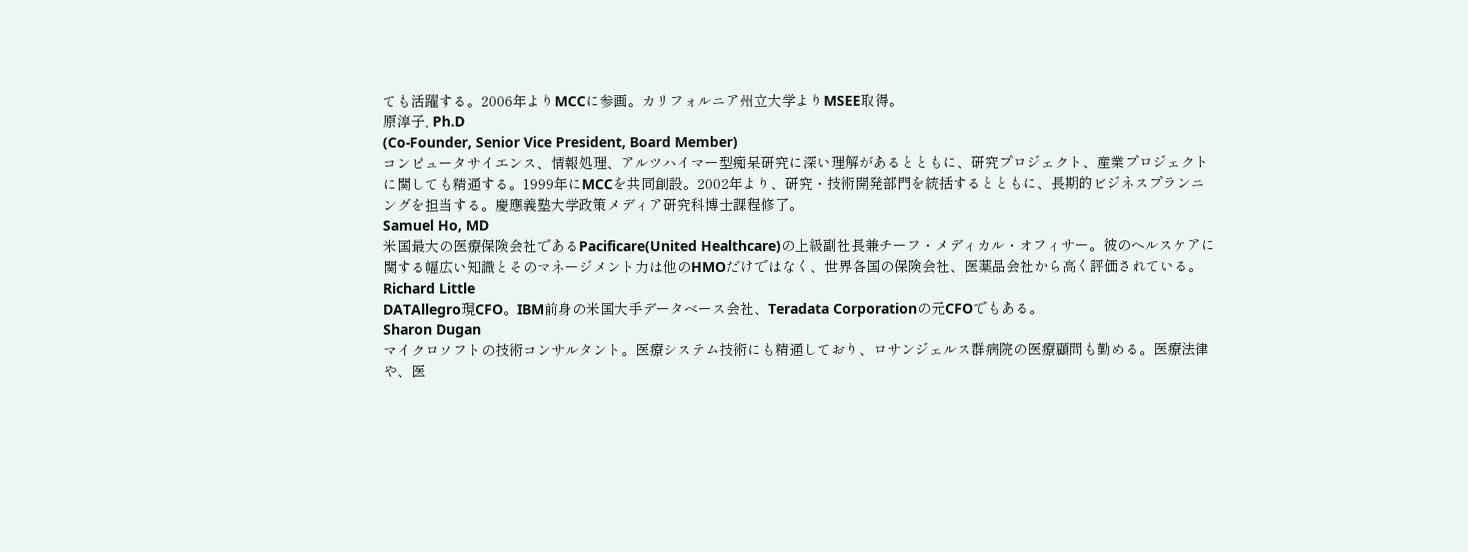ても活躍する。2006年よりMCCに参画。カリフォルニア州立大学よりMSEE取得。
原淳子, Ph.D
(Co-Founder, Senior Vice President, Board Member)
コンピュータサイエンス、情報処理、アルツハイマー型痴呆研究に深い理解があるとともに、研究プロジェクト、産業プロジェクトに関しても精通する。1999年にMCCを共同創設。2002年より、研究・技術開発部門を統括するとともに、長期的ビジネスプランニングを担当する。慶應義塾大学政策メディア研究科博士課程修了。
Samuel Ho, MD
米国最大の医療保険会社であるPacificare(United Healthcare)の上級副社長兼チーフ・メディカル・オフィサー。彼のヘルスケアに関する幅広い知識とそのマネージメント力は他のHMOだけではなく、世界各国の保険会社、医薬品会社から高く評価されている。
Richard Little
DATAllegro現CFO。IBM前身の米国大手データベース会社、Teradata Corporationの元CFOでもある。
Sharon Dugan
マイクロソフトの技術コンサルタント。医療システム技術にも精通しており、ロサンジェルス群病院の医療顧問も勤める。医療法律や、医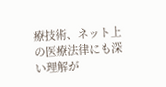療技術、ネット上の医療法律にも深い理解が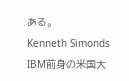ある。
Kenneth Simonds
IBM前身の米国大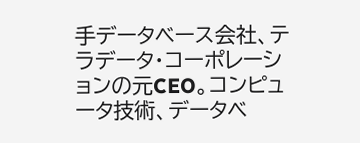手データベース会社、テラデータ・コーポレーションの元CEO。コンピュータ技術、データベ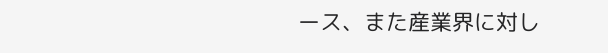ース、また産業界に対し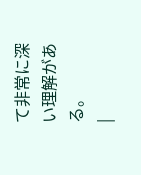て非常に深い理解がある。
|